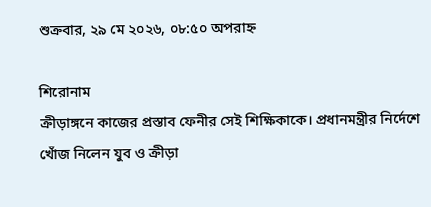শুক্রবার, ২৯ মে ২০২৬, ০৮:৫০ অপরাহ্ন

শিরোনাম
ক্রীড়াঙ্গনে কাজের প্রস্তাব ফেনীর সেই শিক্ষিকাকে। প্রধানমন্ত্রীর নির্দেশে খোঁজ নিলেন যুব ও ক্রীড়া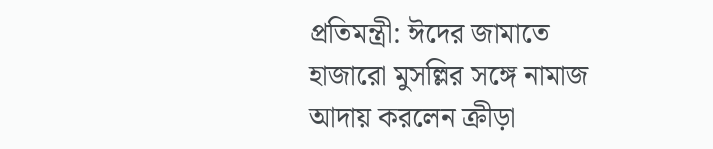প্রতিমন্ত্রী: ঈদের জামাতে হাজারো মুসল্লির সঙ্গে নামাজ আদায় করলেন ক্রীড়া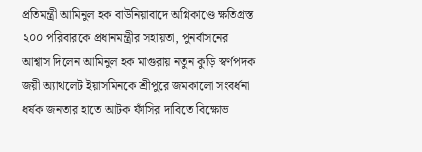প্রতিমন্ত্রী আমিনুল হক বাউনিয়াবাদে অগ্নিকাণ্ডে ক্ষতিগ্রস্ত ২০০ পরিবারকে প্রধানমন্ত্রীর সহায়তা, পুনর্বাসনের আশ্বাস দিলেন আমিনুল হক মাগুরায় নতুন কুড়ি স্বর্ণপদক জয়ী অ্যাথলেট ইয়াসমিনকে শ্রীপুরে জমকালো সংবর্ধনা ধর্ষক জনতার হাতে আটক ফাঁসির দাবিতে বিক্ষোভ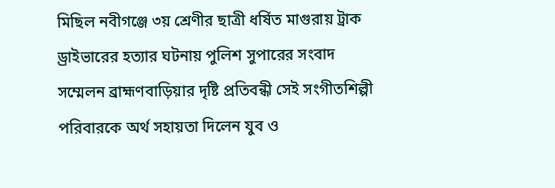মিছিল নবীগঞ্জে ৩য় শ্রেণীর ছাত্রী ধর্ষিত মাগুরায় ট্রাক ড্রাইভারের হত্যার ঘটনায় পুলিশ সুপারের সংবাদ সম্মেলন ব্রাহ্মণবাড়িয়ার দৃষ্টি প্রতিবন্ধী সেই সংগীতশিল্পী পরিবারকে অর্থ সহায়তা দিলেন যুব ও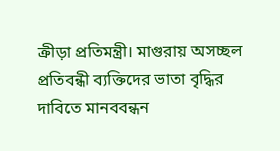ক্রীড়া প্রতিমন্ত্রী। মাগুরায় অসচ্ছল প্রতিবন্ধী ব্যক্তিদের ভাতা বৃদ্ধির দাবিতে মানববন্ধন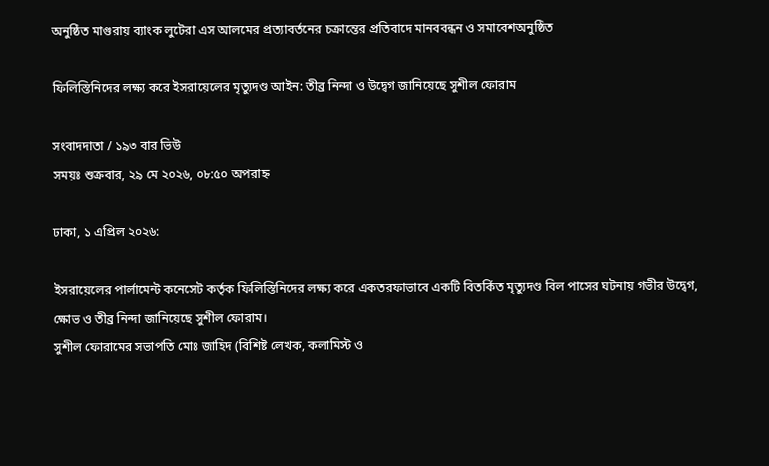অনুষ্ঠিত মাগুরায় ব্যাংক লুটেরা এস আলমের প্রত্যাবর্তনের চক্রান্তের প্রতিবাদে মানববন্ধন ও সমাবেশঅনুষ্ঠিত

ফিলিস্তিনিদের লক্ষ্য করে ইসরায়েলের মৃত্যুদণ্ড আইন: তীব্র নিন্দা ও উদ্বেগ জানিয়েছে সুশীল ফোরাম

সংবাদদাতা / ১৯৩ বার ভিউ
সময়ঃ শুক্রবার, ২৯ মে ২০২৬, ০৮:৫০ অপরাহ্ন

ঢাকা, ১ এপ্রিল ২০২৬:

ইসরায়েলের পার্লামেন্ট কনেসেট কর্তৃক ফিলিস্তিনিদের লক্ষ্য করে একতরফাভাবে একটি বিতর্কিত মৃত্যুদণ্ড বিল পাসের ঘটনায় গভীর উদ্বেগ, ক্ষোভ ও তীব্র নিন্দা জানিয়েছে সুশীল ফোরাম।
সুশীল ফোরামের সভাপতি মোঃ জাহিদ (বিশিষ্ট লেখক, কলামিস্ট ও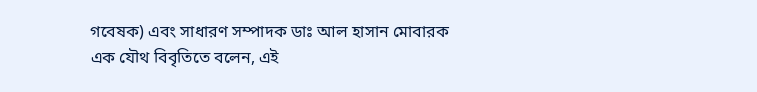গবেষক) এবং সাধারণ সম্পাদক ডাঃ আল হাসান মোবারক এক যৌথ বিবৃতিতে বলেন, এই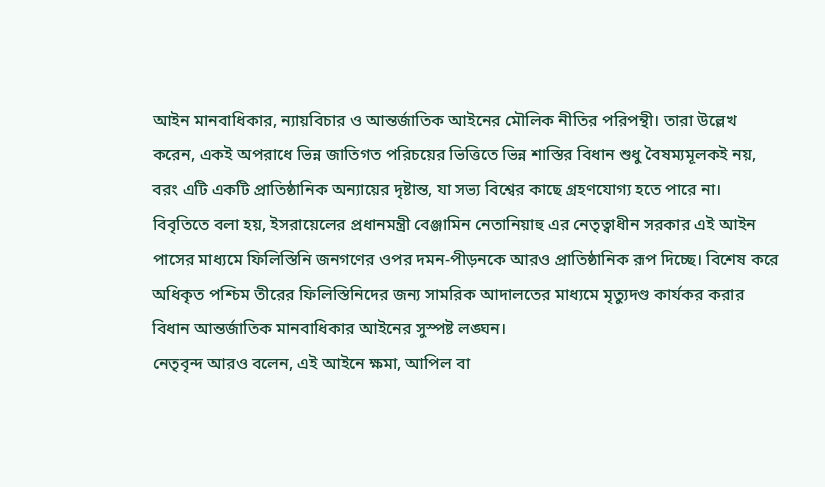আইন মানবাধিকার, ন্যায়বিচার ও আন্তর্জাতিক আইনের মৌলিক নীতির পরিপন্থী। তারা উল্লেখ করেন, একই অপরাধে ভিন্ন জাতিগত পরিচয়ের ভিত্তিতে ভিন্ন শাস্তির বিধান শুধু বৈষম্যমূলকই নয়, বরং এটি একটি প্রাতিষ্ঠানিক অন্যায়ের দৃষ্টান্ত, যা সভ্য বিশ্বের কাছে গ্রহণযোগ্য হতে পারে না।
বিবৃতিতে বলা হয়, ইসরায়েলের প্রধানমন্ত্রী বেঞ্জামিন নেতানিয়াহু এর নেতৃত্বাধীন সরকার এই আইন পাসের মাধ্যমে ফিলিস্তিনি জনগণের ওপর দমন-পীড়নকে আরও প্রাতিষ্ঠানিক রূপ দিচ্ছে। বিশেষ করে অধিকৃত পশ্চিম তীরের ফিলিস্তিনিদের জন্য সামরিক আদালতের মাধ্যমে মৃত্যুদণ্ড কার্যকর করার বিধান আন্তর্জাতিক মানবাধিকার আইনের সুস্পষ্ট লঙ্ঘন।
নেতৃবৃন্দ আরও বলেন, এই আইনে ক্ষমা, আপিল বা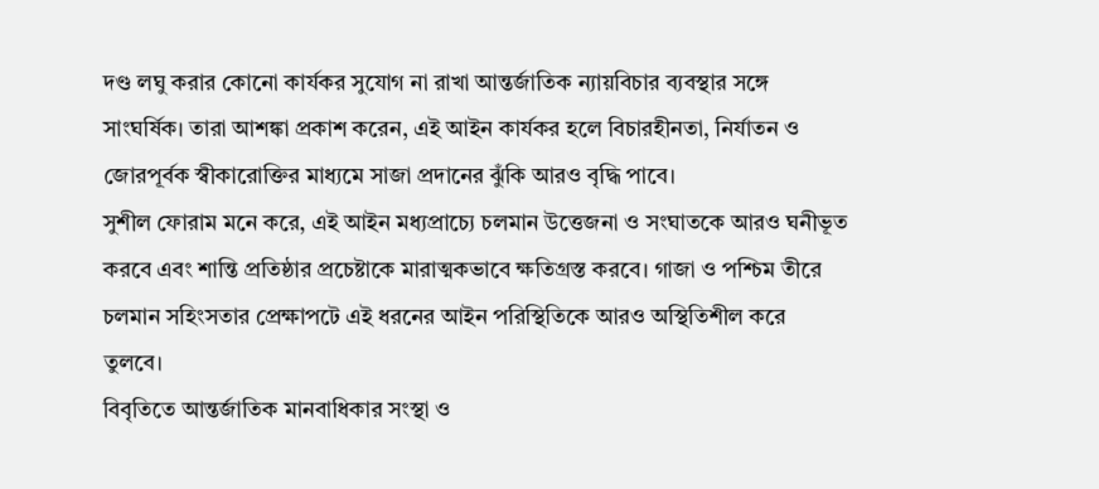দণ্ড লঘু করার কোনো কার্যকর সুযোগ না রাখা আন্তর্জাতিক ন্যায়বিচার ব্যবস্থার সঙ্গে সাংঘর্ষিক। তারা আশঙ্কা প্রকাশ করেন, এই আইন কার্যকর হলে বিচারহীনতা, নির্যাতন ও জোরপূর্বক স্বীকারোক্তির মাধ্যমে সাজা প্রদানের ঝুঁকি আরও বৃদ্ধি পাবে।
সুশীল ফোরাম মনে করে, এই আইন মধ্যপ্রাচ্যে চলমান উত্তেজনা ও সংঘাতকে আরও ঘনীভূত করবে এবং শান্তি প্রতিষ্ঠার প্রচেষ্টাকে মারাত্মকভাবে ক্ষতিগ্রস্ত করবে। গাজা ও পশ্চিম তীরে চলমান সহিংসতার প্রেক্ষাপটে এই ধরনের আইন পরিস্থিতিকে আরও অস্থিতিশীল করে তুলবে।
বিবৃতিতে আন্তর্জাতিক মানবাধিকার সংস্থা ও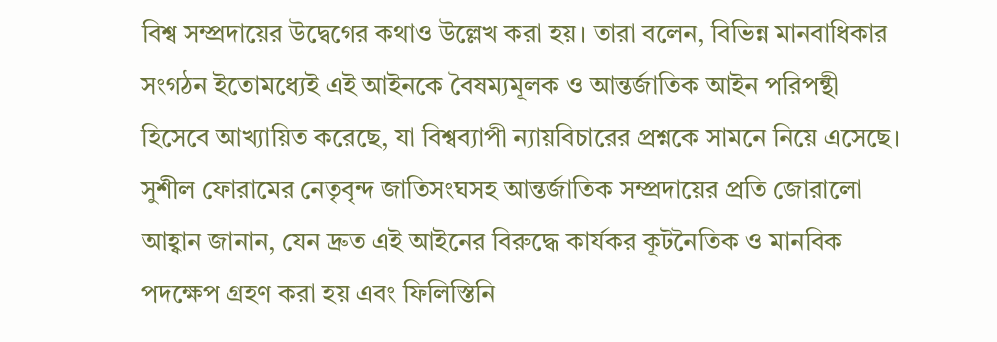বিশ্ব সম্প্রদায়ের উদ্বেগের কথাও উল্লেখ করা হয়। তারা বলেন, বিভিন্ন মানবাধিকার সংগঠন ইতোমধ্যেই এই আইনকে বৈষম্যমূলক ও আন্তর্জাতিক আইন পরিপন্থী হিসেবে আখ্যায়িত করেছে, যা বিশ্বব্যাপী ন্যায়বিচারের প্রশ্নকে সামনে নিয়ে এসেছে।
সুশীল ফোরামের নেতৃবৃন্দ জাতিসংঘসহ আন্তর্জাতিক সম্প্রদায়ের প্রতি জোরালো আহ্বান জানান, যেন দ্রুত এই আইনের বিরুদ্ধে কার্যকর কূটনৈতিক ও মানবিক পদক্ষেপ গ্রহণ করা হয় এবং ফিলিস্তিনি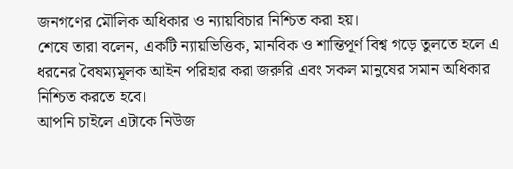জনগণের মৌলিক অধিকার ও ন্যায়বিচার নিশ্চিত করা হয়।
শেষে তারা বলেন, একটি ন্যায়ভিত্তিক, মানবিক ও শান্তিপূর্ণ বিশ্ব গড়ে তুলতে হলে এ ধরনের বৈষম্যমূলক আইন পরিহার করা জরুরি এবং সকল মানুষের সমান অধিকার নিশ্চিত করতে হবে।
আপনি চাইলে এটাকে নিউজ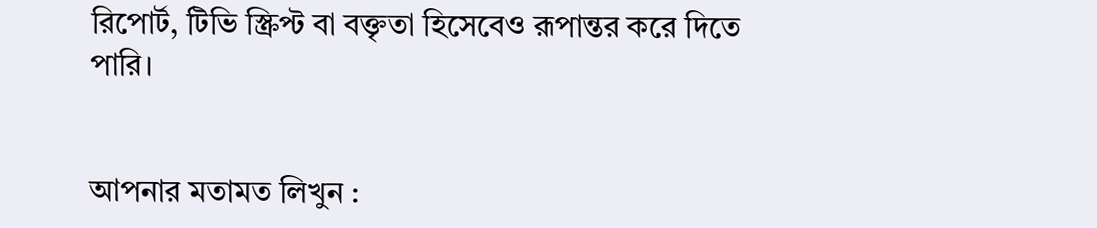রিপোর্ট, টিভি স্ক্রিপ্ট বা বক্তৃতা হিসেবেও রূপান্তর করে দিতে পারি।


আপনার মতামত লিখুন :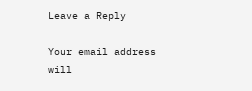Leave a Reply

Your email address will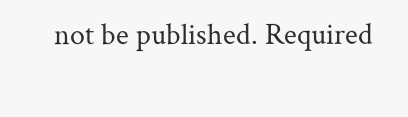not be published. Required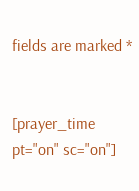fields are marked *


[prayer_time pt="on" sc="on"]